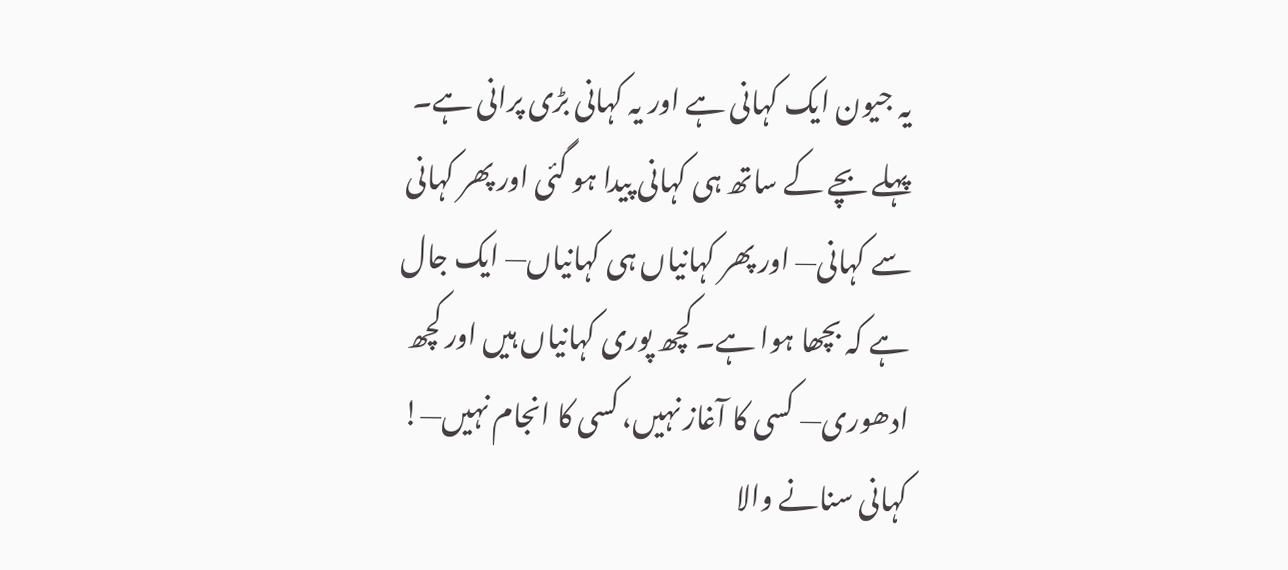یہ جیون ایک کہانی ہے اور یہ کہانی بڑی پرانی ہے۔ پہلے بچے کے ساتھ ہی کہانی پیدا ہو گئی اور پھر کہانی سے کہانی— اور پھر کہانیاں ہی کہانیاں— ایک جال ہے کہ بچھا ہوا ہے۔ کچھ پوری کہانیاں ہیں اور کچھ ادھوری— کسی کا آغاز نہیں، کسی کا انجام نہیں—!
کہانی سنانے والا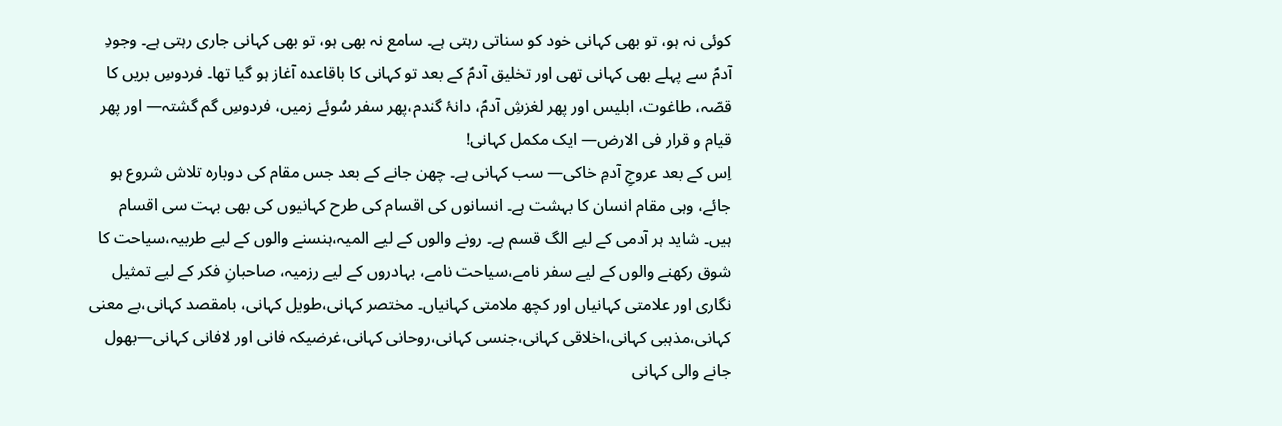کوئی نہ ہو، تو بھی کہانی خود کو سناتی رہتی ہے۔ سامع نہ بھی ہو، تو بھی کہانی جاری رہتی ہے۔ وجودِ آدمؑ سے پہلے بھی کہانی تھی اور تخلیق آدمؑ کے بعد تو کہانی کا باقاعدہ آغاز ہو گیا تھا۔ فردوسِ بریں کا قصّہ، طاغوت، ابلیس اور پھر لغزشِ آدمؑ، دانۂ گندم،پھر سفر سُوئے زمیں، فردوسِ گم گشتہ— اور پھر قیام و قرار فی الارض— ایک مکمل کہانی!
اِس کے بعد عروجِ آدمِ خاکی— سب کہانی ہے۔ چھن جانے کے بعد جس مقام کی دوبارہ تلاش شروع ہو جائے، وہی مقام انسان کا بہشت ہے۔ انسانوں کی اقسام کی طرح کہانیوں کی بھی بہت سی اقسام ہیں۔ شاید ہر آدمی کے لیے الگ قسم ہے۔ رونے والوں کے لیے المیہ،ہنسنے والوں کے لیے طربیہ،سیاحت کا شوق رکھنے والوں کے لیے سفر نامے،سیاحت نامے، بہادروں کے لیے رزمیہ، صاحبانِ فکر کے لیے تمثیل نگاری اور علامتی کہانیاں اور کچھ ملامتی کہانیاں۔ مختصر کہانی،طویل کہانی، بامقصد کہانی،بے معنی کہانی،مذہبی کہانی،اخلاقی کہانی،جنسی کہانی،روحانی کہانی،غرضیکہ فانی اور لافانی کہانی—بھول جانے والی کہانی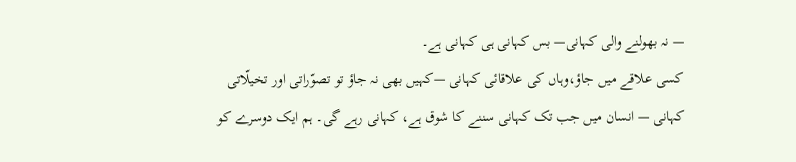— نہ بھولنے والی کہانی— بس کہانی ہی کہانی ہے۔
کسی علاقے میں جاؤ،وہاں کی علاقائی کہانی —کہیں بھی نہ جاؤ تو تصوّراتی اور تخیلّاتی کہانی — انسان میں جب تک کہانی سننے کا شوق ہے، کہانی رہے گی۔ ہم ایک دوسرے کو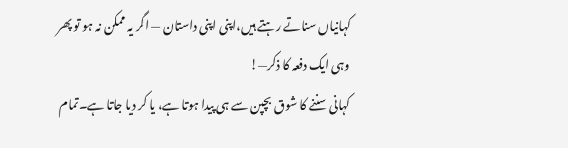کہانیاں سناتے رہتے ہیں،اپنی اپنی داستان — اگر یہ ممکن نہ ہو تو پھر وہی ایک دفعہ کا ذکر—!
کہانی سننے کا شوق بچپن سے ہی پیدا ہوتا ہے، یا کر دیا جاتا ہے۔تمام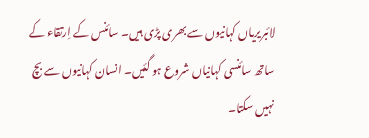لائبریریاں کہانیوں سے بھری پڑی ہیں۔ سائنس کے اِرتقاء کے ساتھ سائنسی کہانیاں شروع ہو گئیں۔ انسان کہانیوں سے بچ نہیں سکتا۔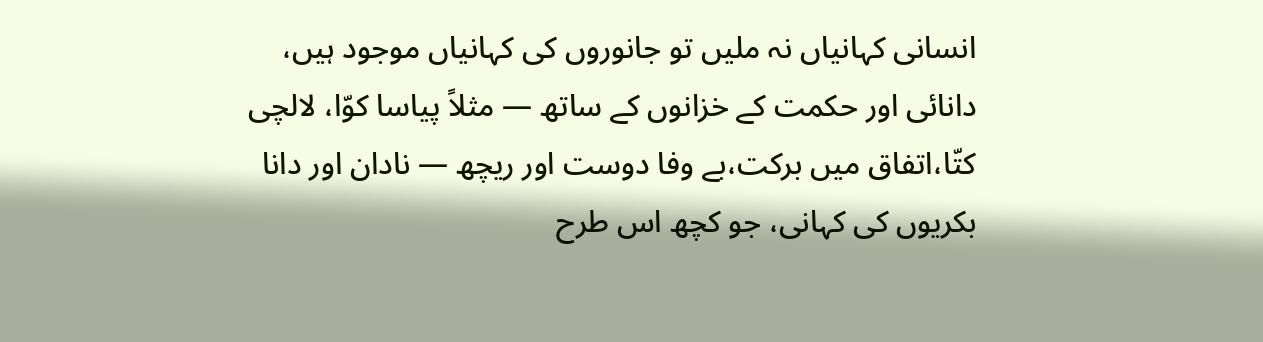انسانی کہانیاں نہ ملیں تو جانوروں کی کہانیاں موجود ہیں، دانائی اور حکمت کے خزانوں کے ساتھ — مثلاً پیاسا کوّا، لالچی کتّا،اتفاق میں برکت،بے وفا دوست اور ریچھ — نادان اور دانا بکریوں کی کہانی، جو کچھ اس طرح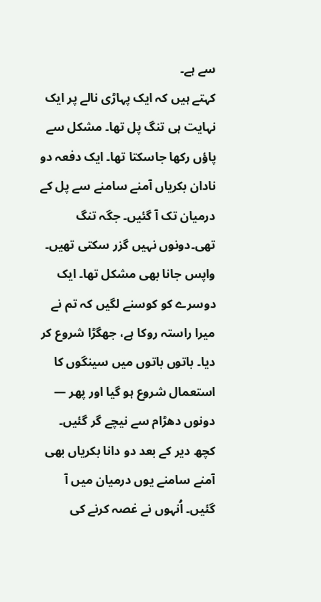سے ہے۔
کہتے ہیں کہ ایک پہاڑی نالے پر ایک نہایت ہی تنگ پل تھا۔ مشکل سے پاؤں رکھا جاسکتا تھا۔ ایک دفعہ دو نادان بکریاں آمنے سامنے سے پل کے درمیان تک آ گئیں۔ جگہ تنگ تھی۔دونوں نہیں گزر سکتی تھیں۔ واپس جانا بھی مشکل تھا۔ ایک دوسرے کو کوسنے لگیں کہ تم نے میرا راستہ روکا ہے، جھگڑا شروع کر دیا۔ باتوں باتوں میں سینگوں کا استعمال شروع ہو گیا اور پھر — دونوں دھڑام سے نیچے گر گئیں۔ کچھ دیر کے بعد دو دانا بکریاں بھی آمنے سامنے یوں درمیان میں آ گئیں۔ اُنہوں نے غصہ کرنے کی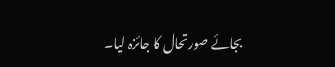بجائے صورتحال کا جائزہ لیا۔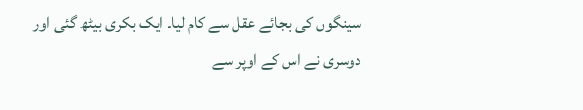سینگوں کی بجائے عقل سے کام لیا۔ ایک بکری بیٹھ گئی اور دوسری نے اس کے اوپر سے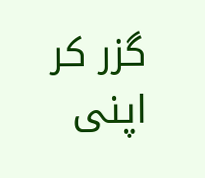گزر کر اپنی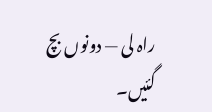راہ لی — دونوں بچ گئیں۔